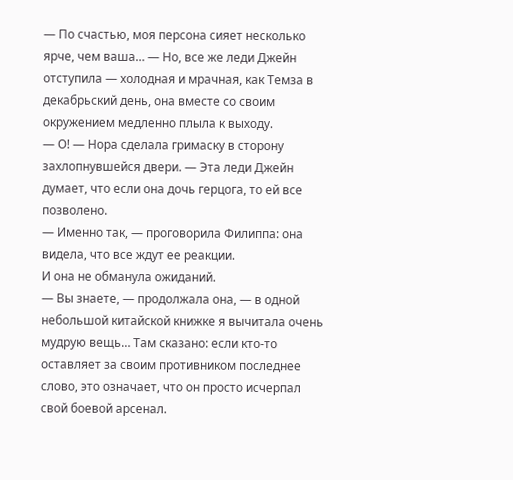— По счастью, моя персона сияет несколько ярче, чем ваша… — Но, все же леди Джейн отступила — холодная и мрачная, как Темза в декабрьский день, она вместе со своим окружением медленно плыла к выходу.
— О! — Нора сделала гримаску в сторону захлопнувшейся двери. — Эта леди Джейн думает, что если она дочь герцога, то ей все позволено.
— Именно так, — проговорила Филиппа: она видела, что все ждут ее реакции.
И она не обманула ожиданий.
— Вы знаете, — продолжала она, — в одной небольшой китайской книжке я вычитала очень мудрую вещь… Там сказано: если кто-то оставляет за своим противником последнее слово, это означает, что он просто исчерпал свой боевой арсенал.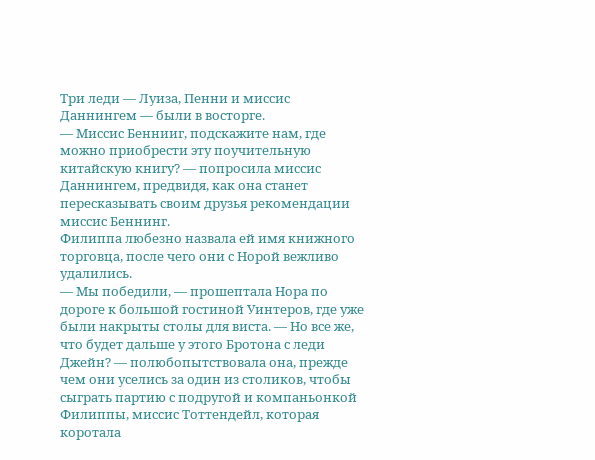Три леди — Луиза, Пенни и миссис Даннингем — были в восторге.
— Миссис Беннииг, подскажите нам, где можно приобрести эту поучительную китайскую книгу? — попросила миссис Даннингем, предвидя, как она станет пересказывать своим друзья рекомендации миссис Беннинг.
Филиппа любезно назвала ей имя книжного торговца, после чего они с Норой вежливо удалились.
— Мы победили, — прошептала Нора по дороге к большой гостиной Уинтеров, где уже были накрыты столы для виста. — Но все же, что будет дальше у этого Бротона с леди Джейн? — полюбопытствовала она, прежде чем они уселись за один из столиков, чтобы сыграть партию с подругой и компаньонкой Филиппы, миссис Тоттендейл, которая коротала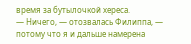время за бутылочкой хереса.
— Ничего, — отозвалась Филиппа, — потому что я и дальше намерена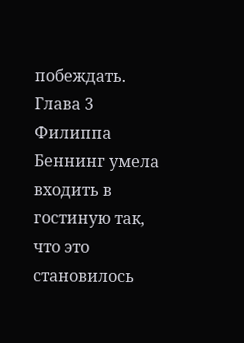побеждать.
Глава 3
Филиппа Беннинг умела входить в гостиную так, что это становилось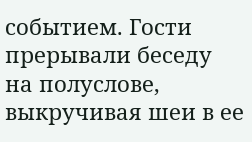событием. Гости прерывали беседу на полуслове, выкручивая шеи в ее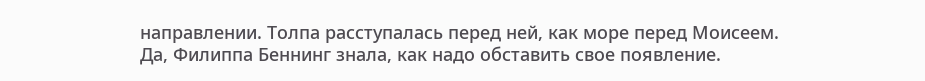направлении. Толпа расступалась перед ней, как море перед Моисеем.
Да, Филиппа Беннинг знала, как надо обставить свое появление.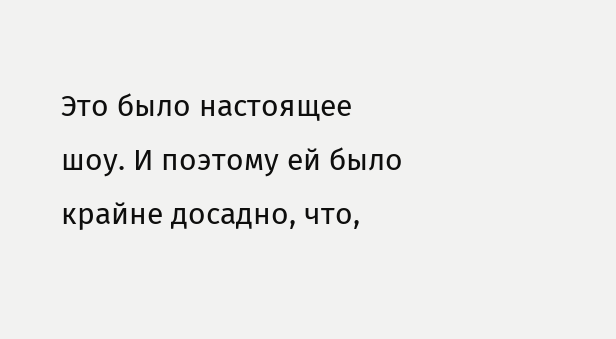Это было настоящее шоу. И поэтому ей было крайне досадно, что,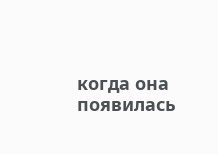когда она появилась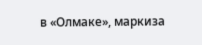в «Олмаке», маркиза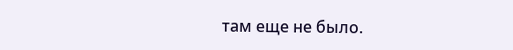там еще не было.